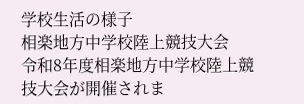学校生活の様子
相楽地方中学校陸上競技大会
令和8年度相楽地方中学校陸上競技大会が開催されま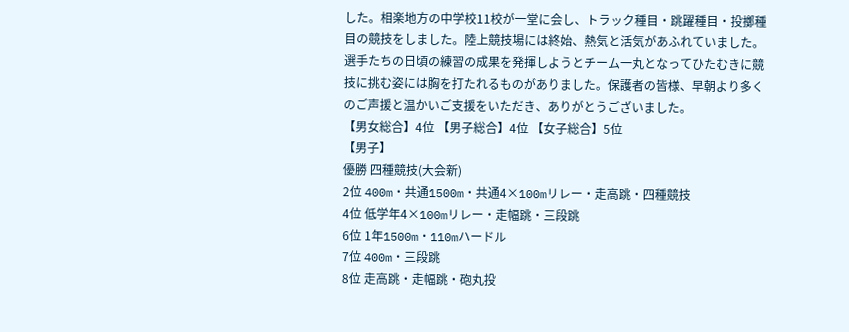した。相楽地方の中学校11校が一堂に会し、トラック種目・跳躍種目・投擲種目の競技をしました。陸上競技場には終始、熱気と活気があふれていました。選手たちの日頃の練習の成果を発揮しようとチーム一丸となってひたむきに競技に挑む姿には胸を打たれるものがありました。保護者の皆様、早朝より多くのご声援と温かいご支援をいただき、ありがとうございました。
【男女総合】4位 【男子総合】4位 【女子総合】5位
【男子】
優勝 四種競技(大会新)
2位 400m・共通1500m・共通4×100mリレー・走高跳・四種競技
4位 低学年4×100mリレー・走幅跳・三段跳
6位 1年1500m・110mハードル
7位 400m・三段跳
8位 走高跳・走幅跳・砲丸投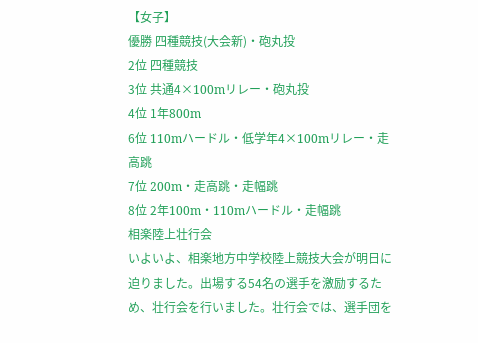【女子】
優勝 四種競技(大会新)・砲丸投
2位 四種競技
3位 共通4×100mリレー・砲丸投
4位 1年800m
6位 110mハードル・低学年4×100mリレー・走高跳
7位 200m・走高跳・走幅跳
8位 2年100m・110mハードル・走幅跳
相楽陸上壮行会
いよいよ、相楽地方中学校陸上競技大会が明日に迫りました。出場する54名の選手を激励するため、壮行会を行いました。壮行会では、選手団を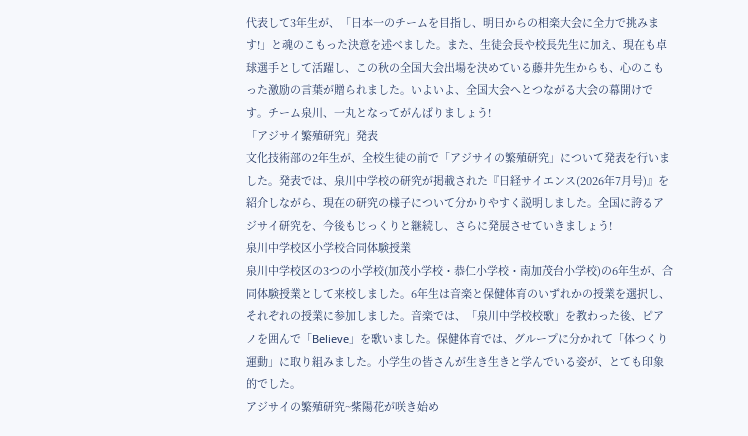代表して3年生が、「日本一のチームを目指し、明日からの相楽大会に全力で挑みます!」と魂のこもった決意を述べました。また、生徒会長や校長先生に加え、現在も卓球選手として活躍し、この秋の全国大会出場を決めている藤井先生からも、心のこもった激励の言葉が贈られました。いよいよ、全国大会へとつながる大会の幕開けです。チーム泉川、一丸となってがんばりましょう!
「アジサイ繁殖研究」発表
文化技術部の2年生が、全校生徒の前で「アジサイの繁殖研究」について発表を行いました。発表では、泉川中学校の研究が掲載された『日経サイエンス(2026年7月号)』を紹介しながら、現在の研究の様子について分かりやすく説明しました。全国に誇るアジサイ研究を、今後もじっくりと継続し、さらに発展させていきましょう!
泉川中学校区小学校合同体験授業
泉川中学校区の3つの小学校(加茂小学校・恭仁小学校・南加茂台小学校)の6年生が、合同体験授業として来校しました。6年生は音楽と保健体育のいずれかの授業を選択し、それぞれの授業に参加しました。音楽では、「泉川中学校校歌」を教わった後、ピアノを囲んで「Believe」を歌いました。保健体育では、グループに分かれて「体つくり運動」に取り組みました。小学生の皆さんが生き生きと学んでいる姿が、とても印象的でした。
アジサイの繁殖研究~紫陽花が咲き始め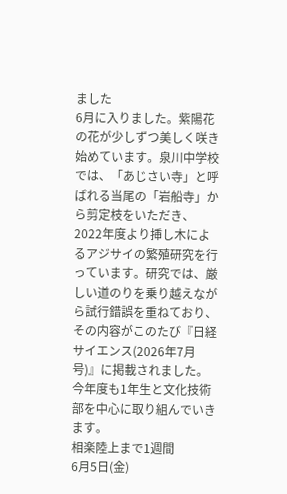ました
6月に入りました。紫陽花の花が少しずつ美しく咲き始めています。泉川中学校では、「あじさい寺」と呼ばれる当尾の「岩船寺」から剪定枝をいただき、2022年度より挿し木によるアジサイの繁殖研究を行っています。研究では、厳しい道のりを乗り越えながら試行錯誤を重ねており、その内容がこのたび『日経サイエンス(2026年7月号)』に掲載されました。今年度も1年生と文化技術部を中心に取り組んでいきます。
相楽陸上まで1週間
6月5日(金)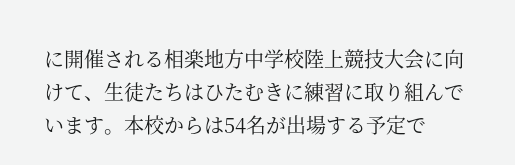に開催される相楽地方中学校陸上競技大会に向けて、生徒たちはひたむきに練習に取り組んでいます。本校からは54名が出場する予定で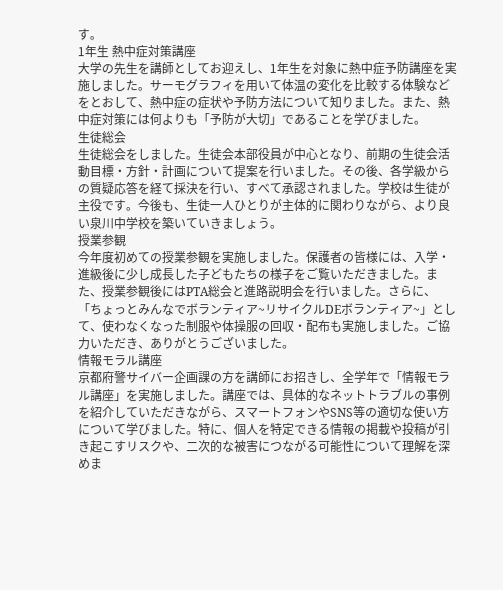す。
1年生 熱中症対策講座
大学の先生を講師としてお迎えし、1年生を対象に熱中症予防講座を実施しました。サーモグラフィを用いて体温の変化を比較する体験などをとおして、熱中症の症状や予防方法について知りました。また、熱中症対策には何よりも「予防が大切」であることを学びました。
生徒総会
生徒総会をしました。生徒会本部役員が中心となり、前期の生徒会活動目標・方針・計画について提案を行いました。その後、各学級からの質疑応答を経て採決を行い、すべて承認されました。学校は生徒が主役です。今後も、生徒一人ひとりが主体的に関わりながら、より良い泉川中学校を築いていきましょう。
授業参観
今年度初めての授業参観を実施しました。保護者の皆様には、入学・進級後に少し成長した子どもたちの様子をご覧いただきました。また、授業参観後にはPTA総会と進路説明会を行いました。さらに、「ちょっとみんなでボランティア~リサイクルDEボランティア~」として、使わなくなった制服や体操服の回収・配布も実施しました。ご協力いただき、ありがとうございました。
情報モラル講座
京都府警サイバー企画課の方を講師にお招きし、全学年で「情報モラル講座」を実施しました。講座では、具体的なネットトラブルの事例を紹介していただきながら、スマートフォンやSNS等の適切な使い方について学びました。特に、個人を特定できる情報の掲載や投稿が引き起こすリスクや、二次的な被害につながる可能性について理解を深めま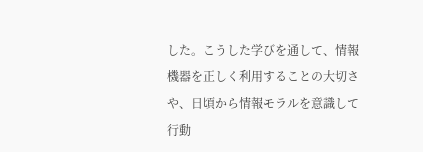した。こうした学びを通して、情報機器を正しく利用することの大切さや、日頃から情報モラルを意識して行動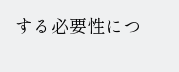する必要性につ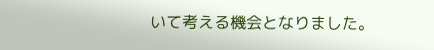いて考える機会となりました。